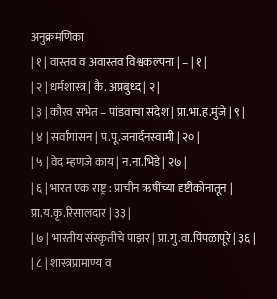अनुक्रमणिका
| १ | वास्तव व अवास्तव विश्वकल्पना | – | १ |
| २ | धर्मशास्त्र | कै. अप्रबुध्द | २ |
| ३ | कौरव सभेत – पांडवाचा संदेश | प्रा.भा.ह.मुंजे | ९ |
| ४ | सर्वांगासन | प.पू.जनार्दनस्वामी | २० |
| ५ | वेद म्हणजे काय | न.ना.भिडे | २७ |
| ६ | भारत एक राष्ट्र : प्राचीन ऋषींच्या दृष्टीकोनातून | प्रा.य.कृ.रिसालदार | ३३ |
| ७ | भारतीय संस्कृतीचे पाझर | प्रा.गु.वा.पिंपळापूरे | ३६ |
| ८ | शास्त्रप्रामाण्य व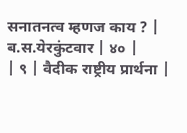सनातनत्व म्हणज काय ? | ब.स.येरकुंटवार | ४० |
| ९ | वैदीक राष्ट्रीय प्रार्थना |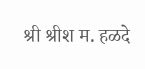श्री श्रीश म. हळदे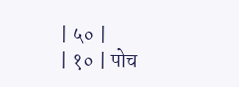| ५० |
| १० | पोच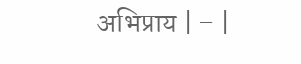अभिप्राय | – |